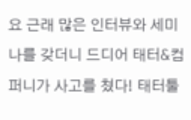요 근래 많은 인터뷰와 세미나를 갖더니 드디어 태터&컴퍼니가 사고를 쳤다! 태터툴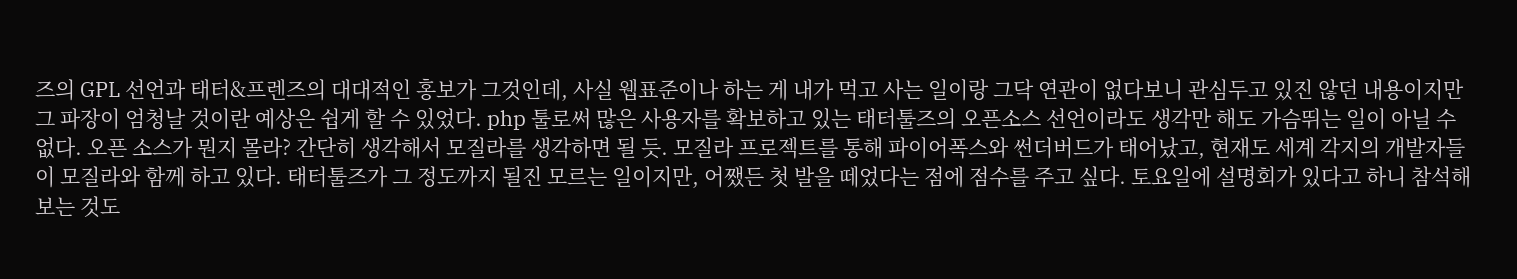즈의 GPL 선언과 태터&프렌즈의 대대적인 홍보가 그것인데, 사실 웹표준이나 하는 게 내가 먹고 사는 일이랑 그닥 연관이 없다보니 관심두고 있진 않던 내용이지만 그 파장이 엄청날 것이란 예상은 쉽게 할 수 있었다. php 툴로써 많은 사용자를 확보하고 있는 태터툴즈의 오픈소스 선언이라도 생각만 해도 가슴뛰는 일이 아닐 수 없다. 오픈 소스가 뭔지 몰라? 간단히 생각해서 모질라를 생각하면 될 듯. 모질라 프로젝트를 통해 파이어폭스와 썬더버드가 태어났고, 현재도 세계 각지의 개발자들이 모질라와 함께 하고 있다. 태터툴즈가 그 정도까지 될진 모르는 일이지만, 어쨌든 첫 발을 떼었다는 점에 점수를 주고 싶다. 토요일에 설명회가 있다고 하니 참석해보는 것도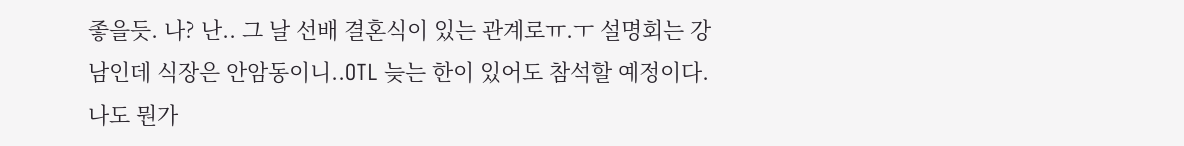좋을듯. 나? 난.. 그 날 선배 결혼식이 있는 관계로ㅠ.ㅜ 설명회는 강남인데 식장은 안암동이니..OTL 늦는 한이 있어도 참석할 예정이다. 나도 뭔가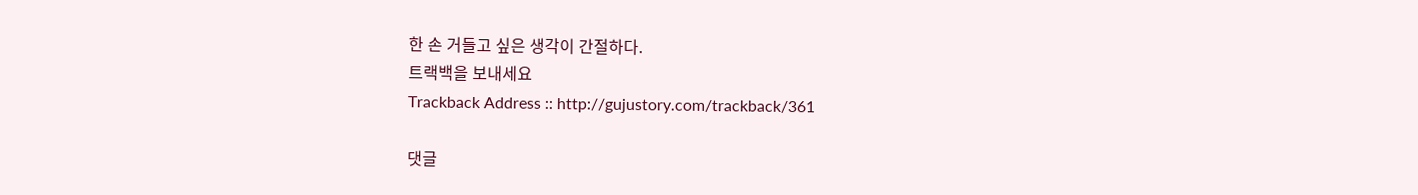한 손 거들고 싶은 생각이 간절하다.
트랙백을 보내세요
Trackback Address :: http://gujustory.com/trackback/361

댓글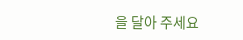을 달아 주세요